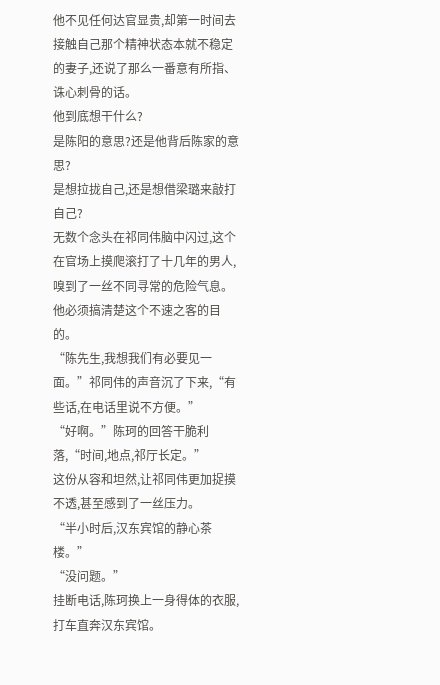他不见任何达官显贵,却第一时间去接触自己那个精神状态本就不稳定的妻子,还说了那么一番意有所指、诛心刺骨的话。
他到底想干什么?
是陈阳的意思?还是他背后陈家的意思?
是想拉拢自己,还是想借梁璐来敲打自己?
无数个念头在祁同伟脑中闪过,这个在官场上摸爬滚打了十几年的男人,嗅到了一丝不同寻常的危险气息。
他必须搞清楚这个不速之客的目的。
“陈先生,我想我们有必要见一面。”祁同伟的声音沉了下来,“有些话,在电话里说不方便。”
“好啊。”陈珂的回答干脆利落,“时间,地点,祁厅长定。”
这份从容和坦然,让祁同伟更加捉摸不透,甚至感到了一丝压力。
“半小时后,汉东宾馆的静心茶楼。”
“没问题。”
挂断电话,陈珂换上一身得体的衣服,打车直奔汉东宾馆。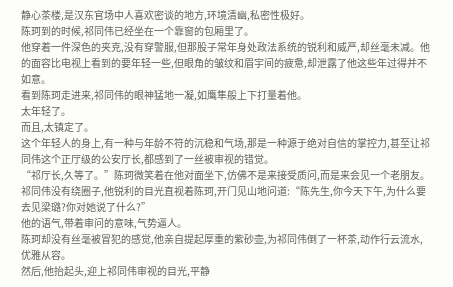静心茶楼,是汉东官场中人喜欢密谈的地方,环境清幽,私密性极好。
陈珂到的时候,祁同伟已经坐在一个靠窗的包厢里了。
他穿着一件深色的夹克,没有穿警服,但那股子常年身处政法系统的锐利和威严,却丝毫未减。他的面容比电视上看到的要年轻一些,但眼角的皱纹和眉宇间的疲惫,却泄露了他这些年过得并不如意。
看到陈珂走进来,祁同伟的眼神猛地一凝,如鹰隼般上下打量着他。
太年轻了。
而且,太镇定了。
这个年轻人的身上,有一种与年龄不符的沉稳和气场,那是一种源于绝对自信的掌控力,甚至让祁同伟这个正厅级的公安厅长,都感到了一丝被审视的错觉。
“祁厅长,久等了。”陈珂微笑着在他对面坐下,仿佛不是来接受质问,而是来会见一个老朋友。
祁同伟没有绕圈子,他锐利的目光直视着陈珂,开门见山地问道:“陈先生,你今天下午,为什么要去见梁璐?你对她说了什么?”
他的语气,带着审问的意味,气势逼人。
陈珂却没有丝毫被冒犯的感觉,他亲自提起厚重的紫砂壶,为祁同伟倒了一杯茶,动作行云流水,优雅从容。
然后,他抬起头,迎上祁同伟审视的目光,平静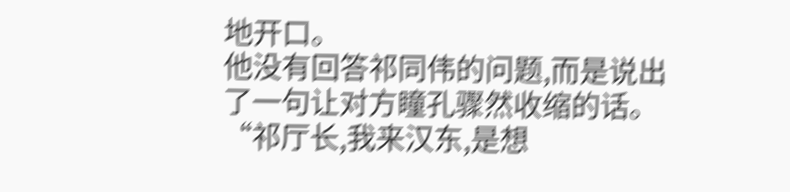地开口。
他没有回答祁同伟的问题,而是说出了一句让对方瞳孔骤然收缩的话。
“祁厅长,我来汉东,是想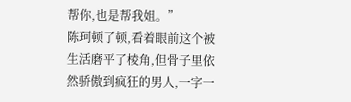帮你,也是帮我姐。”
陈珂顿了顿,看着眼前这个被生活磨平了棱角,但骨子里依然骄傲到疯狂的男人,一字一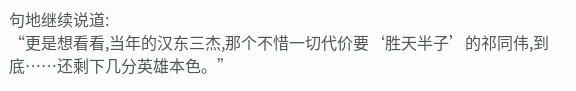句地继续说道:
“更是想看看,当年的汉东三杰,那个不惜一切代价要‘胜天半子’的祁同伟,到底……还剩下几分英雄本色。”